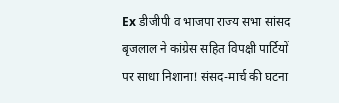Ex डीजीपी व भाजपा राज्य सभा सांसद बृजलाल ने कांग्रेस सहित विपक्षी पार्टियों पर साधा निशाना! संसद-मार्च की घटना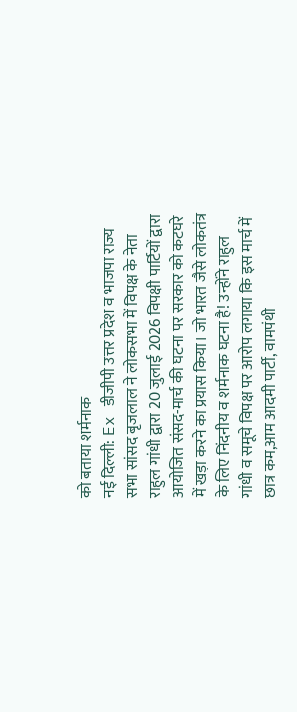को बताया शर्मनाक
नई दिल्ली: Ex डीजीपी उत्तर प्रदेश व भाजपा राज्य सभा सांसद बृजलाल ने लोकसभा में विपक्ष के नेता राहुल गांधी द्वारा 20 जुलाई 2026 विपक्षी पार्टियों द्वारा आयोजित संसद-मार्च की घटना पर सरकार को कटघरे में खड़ा करने का प्रयास किया। जो भारत जैसे लोकतंत्र के लिए निंदनीय व शर्मनाक घटना है! उन्होंने राहुल गांधी व समूचे विपक्ष पर आरोप लगाया कि इस मार्च में छात्र कम,आम आदमी पार्टी, वामपंथी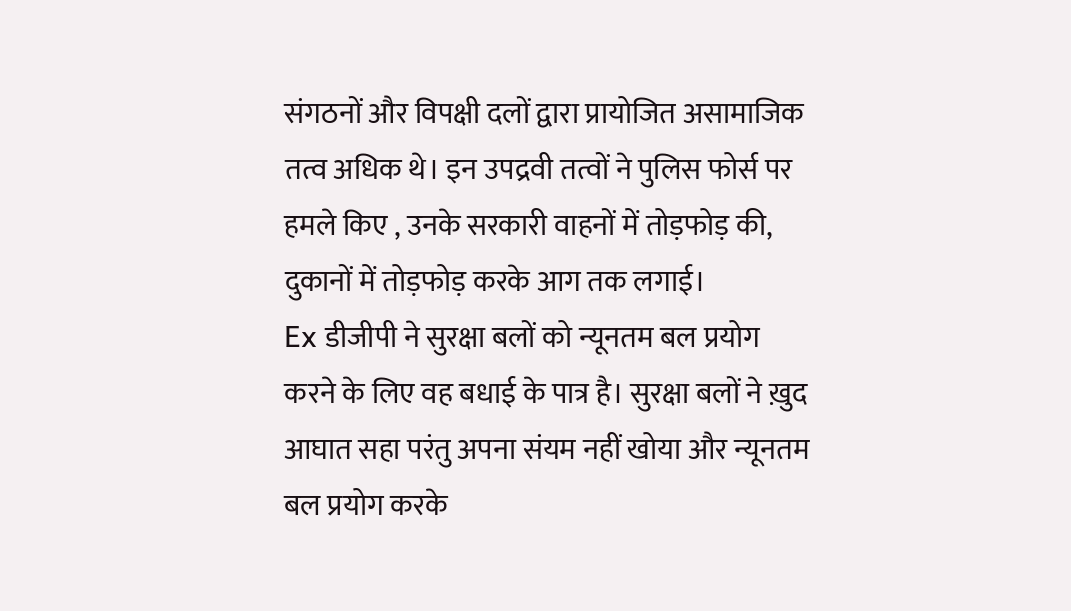संगठनों और विपक्षी दलों द्वारा प्रायोजित असामाजिक तत्व अधिक थे। इन उपद्रवी तत्वों ने पुलिस फोर्स पर हमले किए , उनके सरकारी वाहनों में तोड़फोड़ की, दुकानों में तोड़फोड़ करके आग तक लगाई।
Ex डीजीपी ने सुरक्षा बलों को न्यूनतम बल प्रयोग करने के लिए वह बधाई के पात्र है। सुरक्षा बलों ने ख़ुद आघात सहा परंतु अपना संयम नहीं खोया और न्यूनतम बल प्रयोग करके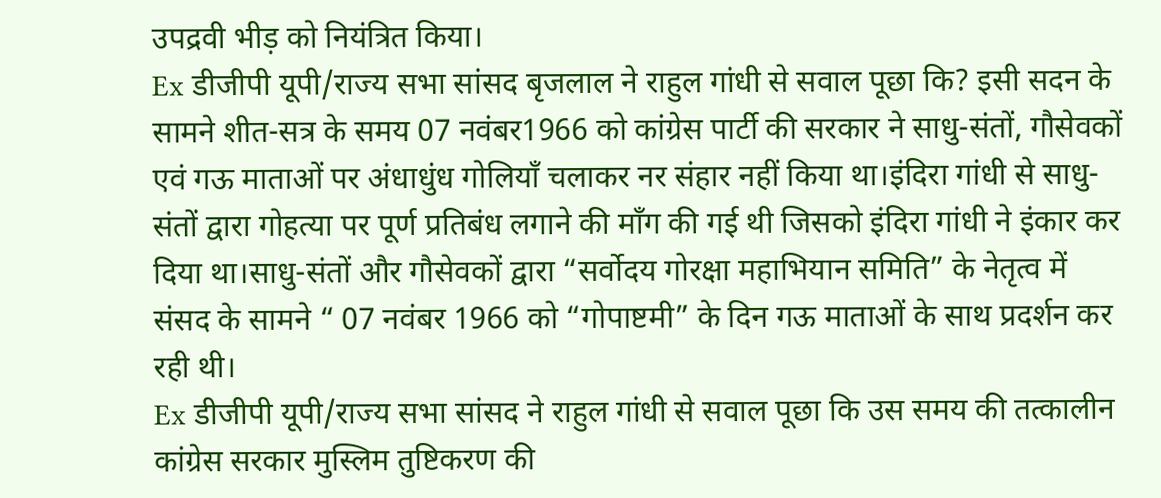उपद्रवी भीड़ को नियंत्रित किया।
Ex डीजीपी यूपी/राज्य सभा सांसद बृजलाल ने राहुल गांधी से सवाल पूछा कि? इसी सदन के सामने शीत-सत्र के समय 07 नवंबर1966 को कांग्रेस पार्टी की सरकार ने साधु-संतों, गौसेवकों एवं गऊ माताओं पर अंधाधुंध गोलियाँ चलाकर नर संहार नहीं किया था।इंदिरा गांधी से साधु- संतों द्वारा गोहत्या पर पूर्ण प्रतिबंध लगाने की माँग की गई थी जिसको इंदिरा गांधी ने इंकार कर दिया था।साधु-संतों और गौसेवकों द्वारा “सर्वोदय गोरक्षा महाभियान समिति” के नेतृत्व में संसद के सामने “ 07 नवंबर 1966 को “गोपाष्टमी” के दिन गऊ माताओं के साथ प्रदर्शन कर रही थी।
Ex डीजीपी यूपी/राज्य सभा सांसद ने राहुल गांधी से सवाल पूछा कि उस समय की तत्कालीन कांग्रेस सरकार मुस्लिम तुष्टिकरण की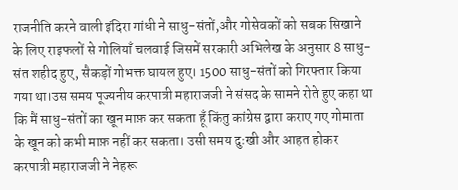राजनीति करने वाली इंदिरा गांधी ने साधु-संतों,और गोसेवकों को सबक सिखाने के लिए राइफलों से गोलियाँ चलवाई जिसमें सरकारी अभिलेख के अनुसार 8 साधु-संत शहीद हुए, सैकड़ों गोभक्त घायल हुए। 1500 साधु-संतों को गिरफ्तार किया गया था।उस समय पूज्यनीय करपात्री महाराजजी ने संसद के सामने रोते हुए कहा था कि मैं साधु-संतों का खून माफ़ कर सकता हूँ किंतु कांग्रेस द्वारा कराए गए गोमाता के खून को कभी माफ़ नहीं कर सकता। उसी समय दुःखी और आहत होकर करपात्री महाराजजी ने नेहरू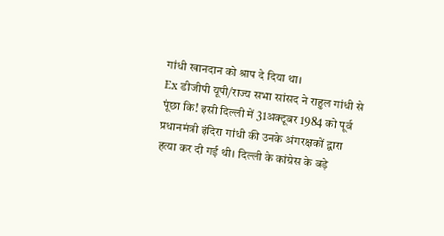गांधी खानदान को श्राप दे दिया था।
Ex डीजीपी यूपी/राज्य सभा सांसद ने राहुल गांधी से पूंछा कि! इसी दिल्ली में 31अक्टूबर 1984 को पूर्व प्रधानमंत्री इंदिरा गांधी की उनके अंगरक्षकों द्वारा हत्या कर दी गई थी। दिल्ली के कांग्रेस के बड़े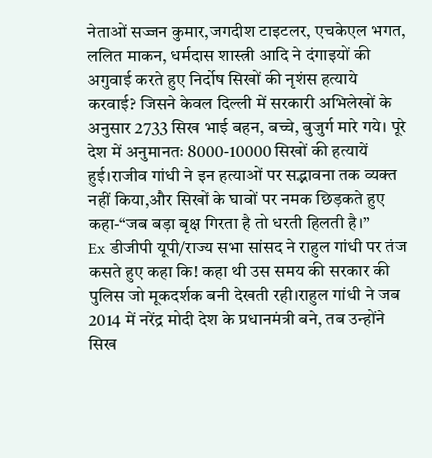नेताओं सज्जन कुमार,जगदीश टाइटलर, एचकेएल भगत, ललित माकन, धर्मदास शास्त्री आदि ने दंगाइयों की अगुवाई करते हुए निर्दोष सिखों की नृशंस हत्याये करवाई? जिसने केवल दिल्ली में सरकारी अभिलेखों के अनुसार 2733 सिख भाई बहन, बच्चे, बुजुर्ग मारे गये। पूरे देश में अनुमानतः 8000-10000 सिखों की हत्यायें हुई।राजीव गांधी ने इन हत्याओं पर सद्भावना तक व्यक्त नहीं किया,और सिखों के घावों पर नमक छिड़कते हुए कहा-“जब बड़ा बृक्ष गिरता है तो धरती हिलती है।”
Ex डीजीपी यूपी/राज्य सभा सांसद ने राहुल गांधी पर तंज कसते हुए कहा कि! कहा थी उस समय की सरकार की पुलिस जो मूकदर्शक बनी देखती रही।राहुल गांधी ने जब 2014 में नरेंद्र मोदी देश के प्रधानमंत्री बने, तब उन्होंने सिख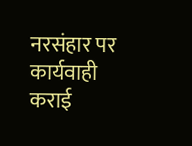नरसंहार पर कार्यवाही कराई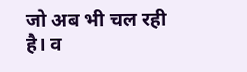जो अब भी चल रही है। व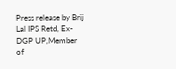Press release by Brij Lal IPS Retd, Ex-DGP UP,Member of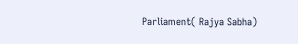Parliament( Rajya Sabha)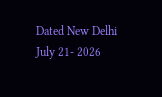Dated New Delhi July 21- 2026